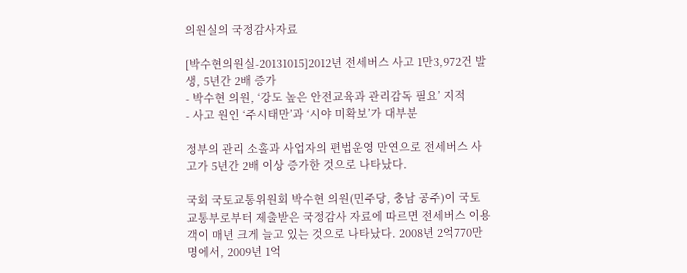의원실의 국정감사자료

[박수현의원실-20131015]2012년 전세버스 사고 1만3,972건 발생, 5년간 2배 증가
- 박수현 의원, ‘강도 높은 안전교육과 관리감독 필요’ 지적
- 사고 원인 ‘주시태만’과 ‘시야 미확보’가 대부분

정부의 관리 소홀과 사업자의 편법운영 만연으로 전세버스 사고가 5년간 2배 이상 증가한 것으로 나타났다.

국회 국토교통위원회 박수현 의원(민주당, 충남 공주)이 국토교통부로부터 제출받은 국정감사 자료에 따르면 전세버스 이용객이 매년 크게 늘고 있는 것으로 나타났다. 2008년 2억770만명에서, 2009년 1억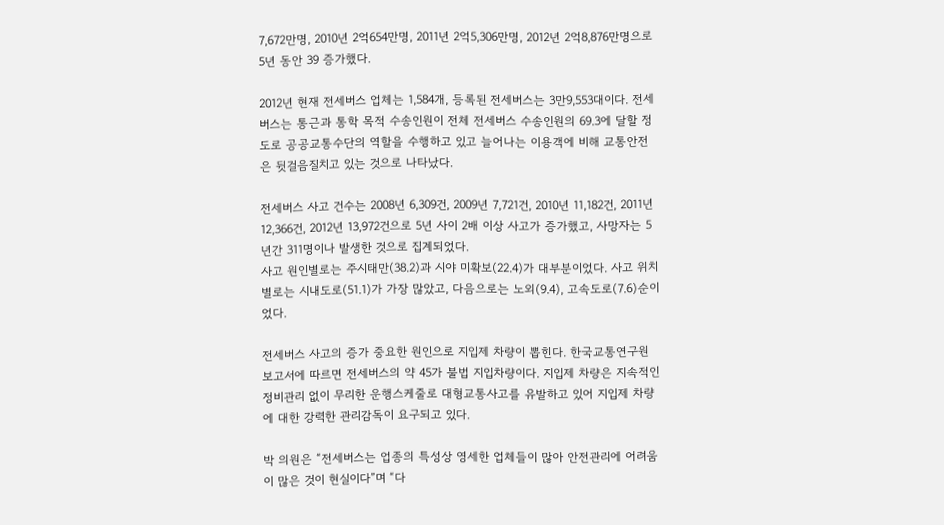7,672만명, 2010년 2억654만명, 2011년 2억5,306만명, 2012년 2억8,876만명으로 5년 동안 39 증가했다.

2012년 현재 전세버스 업체는 1,584개, 등록된 전세버스는 3만9,553대이다. 전세버스는 통근과 통학 목적 수송인원이 전체 전세버스 수송인원의 69.3에 달할 정도로 공공교통수단의 역할을 수행하고 있고 늘어나는 이용객에 비해 교통안전은 뒷걸음질치고 있는 것으로 나타났다.

전세버스 사고 건수는 2008년 6,309건, 2009년 7,721건, 2010년 11,182건, 2011년 12,366건, 2012년 13,972건으로 5년 사이 2배 이상 사고가 증가했고, 사망자는 5년간 311명이나 발생한 것으로 집계되었다.
사고 원인별로는 주시태만(38.2)과 시야 미확보(22.4)가 대부분이었다. 사고 위치별로는 시내도로(51.1)가 가장 많았고, 다음으로는 노외(9.4), 고속도로(7.6)순이었다.

전세버스 사고의 증가 중요한 원인으로 지입제 차량이 뽑힌다. 한국교통연구원 보고서에 따르면 전세버스의 약 45가 불법 지입차량이다. 지입제 차량은 지속적인 정비관리 없이 무리한 운행스케줄로 대형교통사고를 유발하고 있어 지입제 차량에 대한 강력한 관리감독이 요구되고 있다.

박 의원은 “전세버스는 업종의 특성상 영세한 업체들이 많아 안전관리에 어려움이 많은 것이 현실이다”며 “다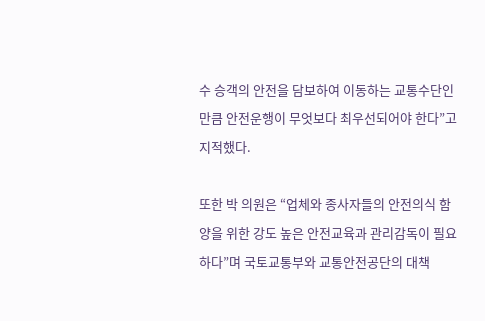수 승객의 안전을 담보하여 이동하는 교통수단인 만큼 안전운행이 무엇보다 최우선되어야 한다”고 지적했다.

또한 박 의원은 “업체와 종사자들의 안전의식 함양을 위한 강도 높은 안전교육과 관리감독이 필요하다”며 국토교통부와 교통안전공단의 대책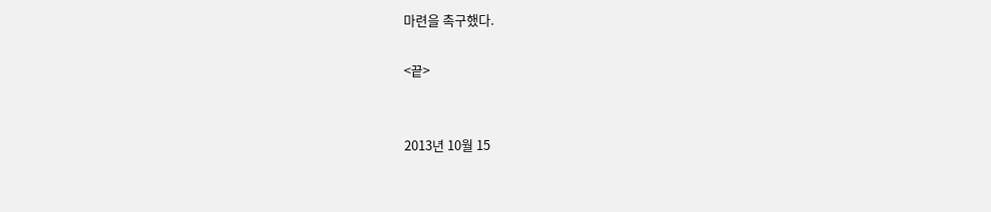마련을 촉구했다.

<끝>


2013년 10월 15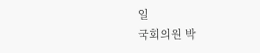일
국회의원 박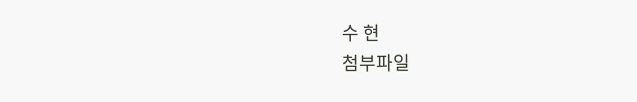수 현
첨부파일